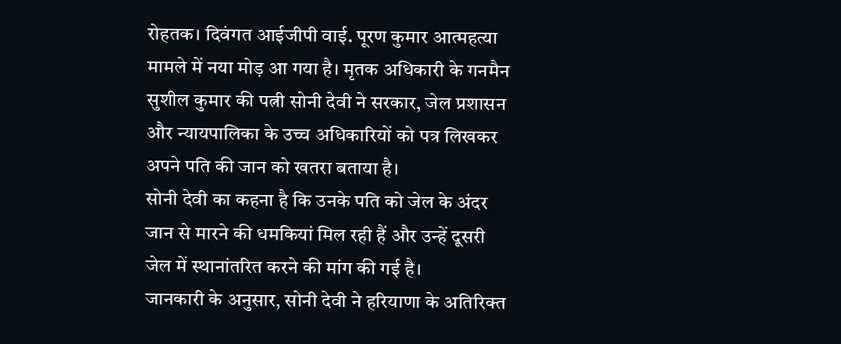रोहतक। दिवंगत आईजीपी वाई. पूरण कुमार आत्महत्या मामले में नया मोड़ आ गया है। मृतक अधिकारी के गनमैन सुशील कुमार की पत्नी सोनी देवी ने सरकार, जेल प्रशासन और न्यायपालिका के उच्च अधिकारियों को पत्र लिखकर अपने पति की जान को खतरा बताया है।
सोनी देवी का कहना है कि उनके पति को जेल के अंदर जान से मारने की धमकियां मिल रही हैं और उन्हें दूसरी जेल में स्थानांतरित करने की मांग की गई है।
जानकारी के अनुसार, सोनी देवी ने हरियाणा के अतिरिक्त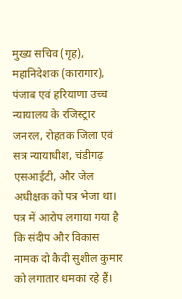मुख्य सचिव (गृह), महानिदेशक (कारागार), पंजाब एवं हरियाणा उच्च न्यायालय के रजिस्ट्रार जनरल, रोहतक जिला एवं सत्र न्यायाधीश, चंडीगढ़ एसआईटी, और जेल अधीक्षक को पत्र भेजा था।
पत्र में आरोप लगाया गया है कि संदीप और विकास नामक दो कैदी सुशील कुमार को लगातार धमका रहे हैं।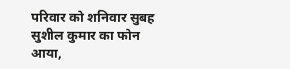परिवार को शनिवार सुबह सुशील कुमार का फोन आया,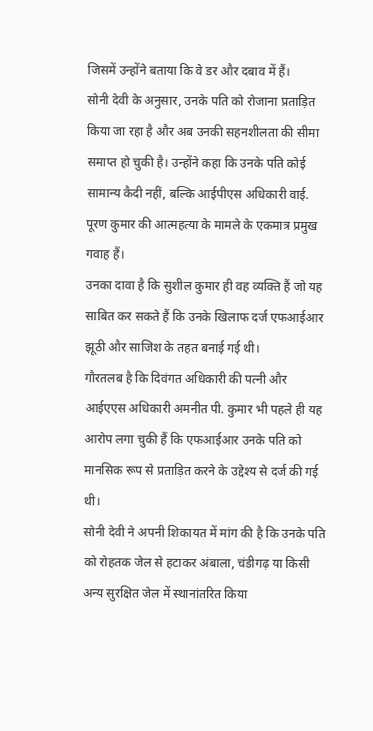जिसमें उन्होंने बताया कि वे डर और दबाव में हैं।
सोनी देवी के अनुसार, उनके पति को रोजाना प्रताड़ित किया जा रहा है और अब उनकी सहनशीलता की सीमा समाप्त हो चुकी है। उन्होंने कहा कि उनके पति कोई सामान्य कैदी नहीं, बल्कि आईपीएस अधिकारी वाई. पूरण कुमार की आत्महत्या के मामले के एकमात्र प्रमुख गवाह हैं।
उनका दावा है कि सुशील कुमार ही वह व्यक्ति हैं जो यह साबित कर सकते हैं कि उनके खिलाफ दर्ज एफआईआर झूठी और साजिश के तहत बनाई गई थी।
गौरतलब है कि दिवंगत अधिकारी की पत्नी और आईएएस अधिकारी अमनीत पी. कुमार भी पहले ही यह आरोप लगा चुकी हैं कि एफआईआर उनके पति को मानसिक रूप से प्रताड़ित करने के उद्देश्य से दर्ज की गई थी।
सोनी देवी ने अपनी शिकायत में मांग की है कि उनके पति को रोहतक जेल से हटाकर अंबाला, चंडीगढ़ या किसी अन्य सुरक्षित जेल में स्थानांतरित किया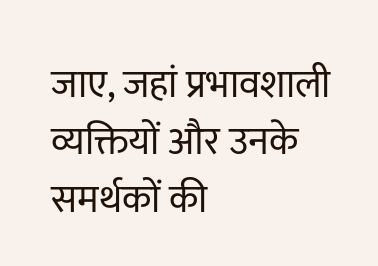जाए, जहां प्रभावशाली व्यक्तियों और उनके समर्थकों की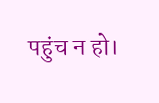पहुंच न हो।